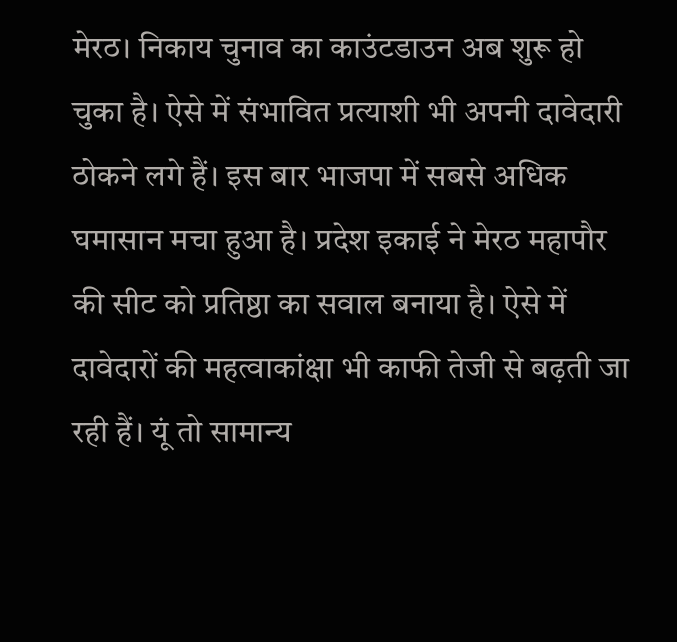मेरठ। निकाय चुनाव का काउंटडाउन अब शुरू हो चुका है। ऐसे में संभावित प्रत्याशी भी अपनी दावेदारी ठोकने लगे हैं। इस बार भाजपा में सबसे अधिक घमासान मचा हुआ है। प्रदेश इकाई ने मेरठ महापौर की सीट को प्रतिष्ठा का सवाल बनाया है। ऐसे में दावेदारों की महत्वाकांक्षा भी काफी तेजी से बढ़ती जा रही हैं। यूं तो सामान्य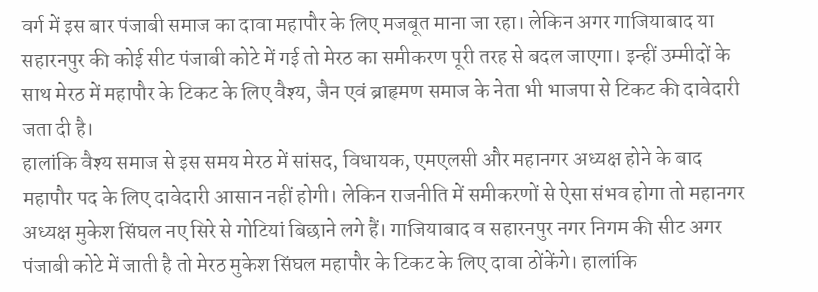वर्ग में इस बार पंजाबी समाज का दावा महापौर के लिए मजबूत माना जा रहा। लेकिन अगर गाजियाबाद या सहारनपुर की कोई सीट पंजाबी कोटे में गई तो मेरठ का समीकरण पूरी तरह से बदल जाएगा। इन्हीं उम्मीदों के साथ मेरठ में महापौर के टिकट के लिए वैश्य, जैन एवं ब्राहृमण समाज के नेता भी भाजपा से टिकट की दावेदारी जता दी है।
हालांकि वैश्य समाज से इस समय मेरठ में सांसद, विधायक, एमएलसी और महानगर अध्यक्ष होने के बाद महापौर पद के लिए दावेदारी आसान नहीं होगी। लेकिन राजनीति में समीकरणों से ऐसा संभव होगा तो महानगर अध्यक्ष मुकेश सिंघल नए सिरे से गोटियां बिछाने लगे हैं। गाजियाबाद व सहारनपुर नगर निगम की सीट अगर पंजाबी कोटे में जाती है तो मेरठ मुकेश सिंघल महापौर के टिकट के लिए दावा ठोंकेंगे। हालांकि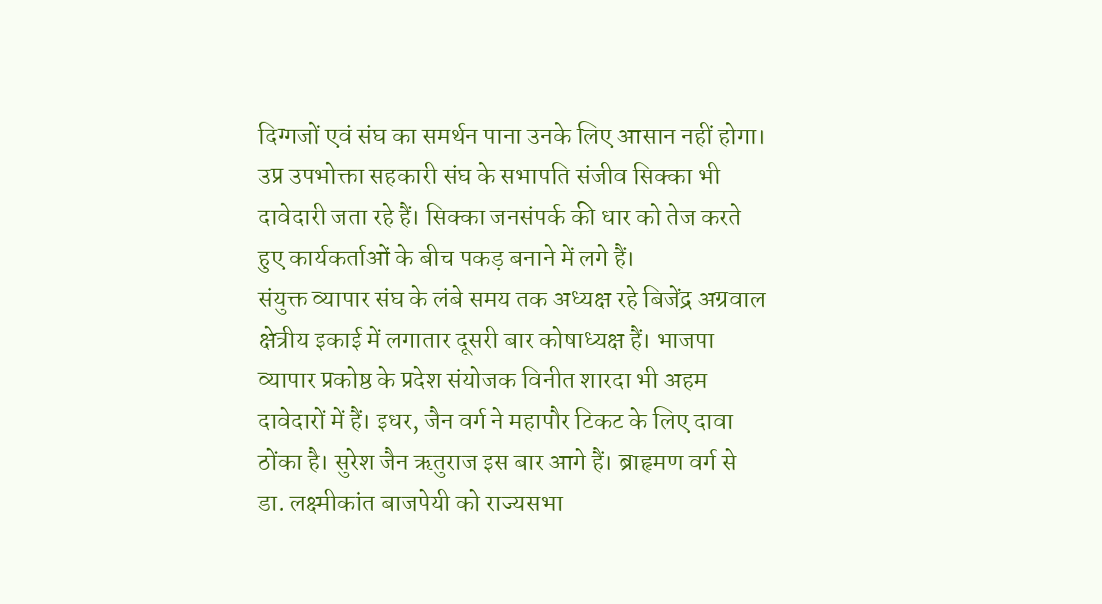दिग्गजों एवं संघ का समर्थन पाना उनके लिए आसान नहीं होगा। उप्र उपभोक्ता सहकारी संघ के सभापति संजीव सिक्का भी दावेदारी जता रहे हैं। सिक्का जनसंपर्क की धार को तेज करते हुए कार्यकर्ताओं के बीच पकड़ बनाने में लगे हैं।
संयुक्त व्यापार संघ के लंबे समय तक अध्यक्ष रहे बिजेंद्र अग्रवाल क्षेत्रीय इकाई में लगातार दूसरी बार कोषाध्यक्ष हैं। भाजपा व्यापार प्रकोष्ठ के प्रदेश संयोजक विनीत शारदा भी अहम दावेदारों में हैं। इधर, जैन वर्ग ने महापौर टिकट के लिए दावा ठोंका है। सुरेश जैन ऋतुराज इस बार आगे हैं। ब्राहृमण वर्ग से डा. लक्ष्मीकांत बाजपेयी को राज्यसभा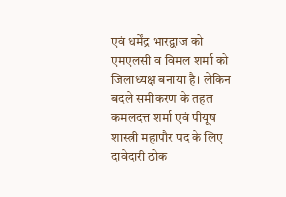एवं धर्मेंद्र भारद्वाज को एमएलसी व विमल शर्मा को जिलाध्यक्ष बनाया है। लेकिन बदले समीकरण के तहत कमलदत्त शर्मा एवं पीयूष शास्त्री महापौर पद के लिए दावेदारी ठोक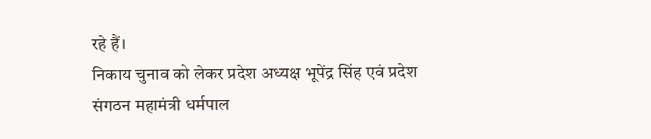रहे हैं।
निकाय चुनाव को लेकर प्रदेश अध्यक्ष भूपेंद्र सिंह एवं प्रदेश संगठन महामंत्री धर्मपाल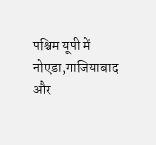पश्चिम यूपी में नोएडा,गाजियाबाद और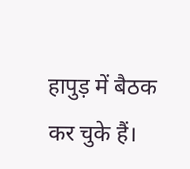हापुड़ में बैठक कर चुके हैं।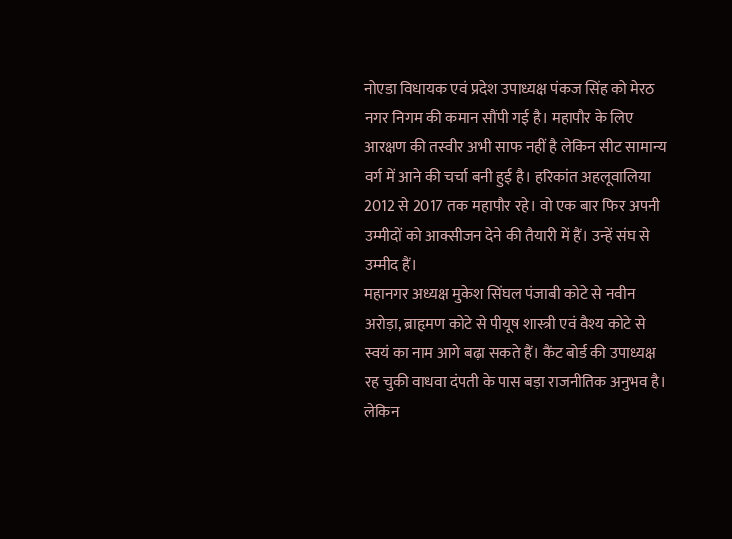नोएडा विधायक एवं प्रदेश उपाध्यक्ष पंकज सिंह को मेरठ नगर निगम की कमान सौंपी गई है। महापौर के लिए आरक्षण की तस्वीर अभी साफ नहीं है लेकिन सीट सामान्य वर्ग में आने की चर्चा बनी हुई है। हरिकांत अहलूवालिया 2012 से 2017 तक महापौर रहे। वो एक बार फिर अपनी उम्मीदों को आक्सीजन देने की तैयारी में हैं। उन्हें संघ से उम्मीद हैं।
महानगर अध्यक्ष मुकेश सिंघल पंजाबी कोटे से नवीन अरोड़ा, ब्राहृमण कोटे से पीयूष शास्त्री एवं वैश्य कोटे से स्वयं का नाम आगे बढ़ा सकते हैं। कैंट बोर्ड की उपाध्यक्ष रह चुकी वाधवा दंपती के पास बड़ा राजनीतिक अनुभव है। लेकिन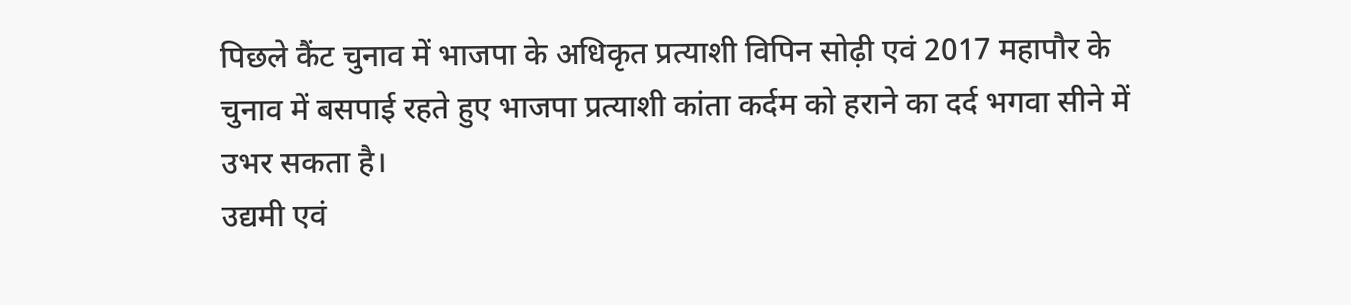पिछले कैंट चुनाव में भाजपा के अधिकृत प्रत्याशी विपिन सोढ़ी एवं 2017 महापौर के चुनाव में बसपाई रहते हुए भाजपा प्रत्याशी कांता कर्दम को हराने का दर्द भगवा सीने में उभर सकता है।
उद्यमी एवं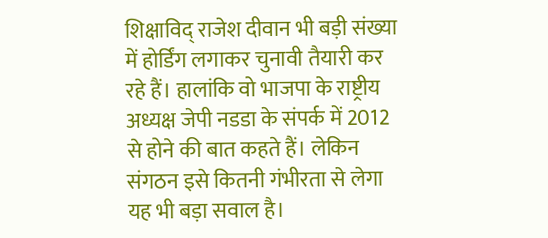शिक्षाविद् राजेश दीवान भी बड़ी संख्या में होर्डिंग लगाकर चुनावी तैयारी कर रहे हैं। हालांकि वो भाजपा के राष्ट्रीय अध्यक्ष जेपी नडडा के संपर्क में 2012 से होने की बात कहते हैं। लेकिन संगठन इसे कितनी गंभीरता से लेगा यह भी बड़ा सवाल है।